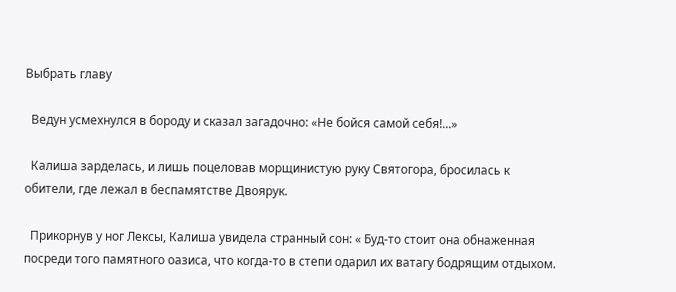Выбрать главу

  Ведун усмехнулся в бороду и сказал загадочно: «Не бойся самой себя!...»

  Калиша зарделась, и лишь поцеловав морщинистую руку Святогора, бросилась к обители, где лежал в беспамятстве Двоярук.

  Прикорнув у ног Лексы, Калиша увидела странный сон: « Буд-то стоит она обнаженная посреди того памятного оазиса, что когда-то в степи одарил их ватагу бодрящим отдыхом.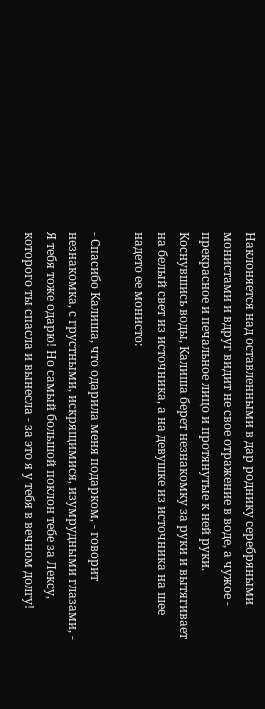Наклоняется над оставленными в дар роднику серебряными монистами и вдруг видит не свое отражение в воде, а чужое - прекрасное и печальное лицо и протянутые к ней руки. Коснувшись воды, Калиша берет незнакомку за руки и вытягивает на белый свет из источника, а на девушке из источника на шее надето ее монисто:

- Спасибо Калиша, что одарила меня подарком, - говорит незнакомка, с грустными, искрящимися, изумрудными глазами, - Я тебя тоже одарю! Но самый большой поклон тебе за Лексу, которого ты спасла и вынесла - за это я у тебя в вечном долгу!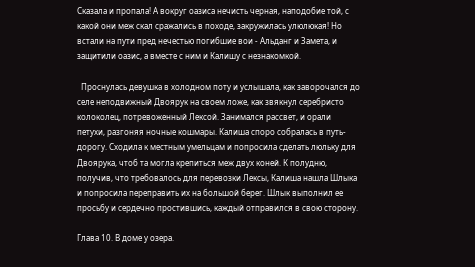Сказала и пропала! А вокруг оазиса нечисть черная, наподобие той, с какой они меж скал сражались в походе, закружилась улюлюкая! Но встали на пути пред нечестью погибшие вои - Альданг и Замета, и защитили оазис, а вместе с ним и Калишу с незнакомкой.

  Проснулась девушка в холодном поту и услышала, как заворочался до селе неподвижный Двоярук на своем ложе, как звякнул серебристо колоколец, потревоженный Лексой. Занимался рассвет, и орали петухи, разгоняя ночные кошмары. Калиша споро собралась в путь-дорогу. Сходила к местным умельцам и попросила сделать люльку для Двоярука, чтоб та могла крепиться меж двух коней. К полудню, получив, что требовалось для перевозки Лексы, Калиша нашла Шлыка и попросила переправить их на большой берег. Шлык выполнил ее просьбу и сердечно простившись, каждый отправился в свою сторону.

Глава 10. В доме у озера.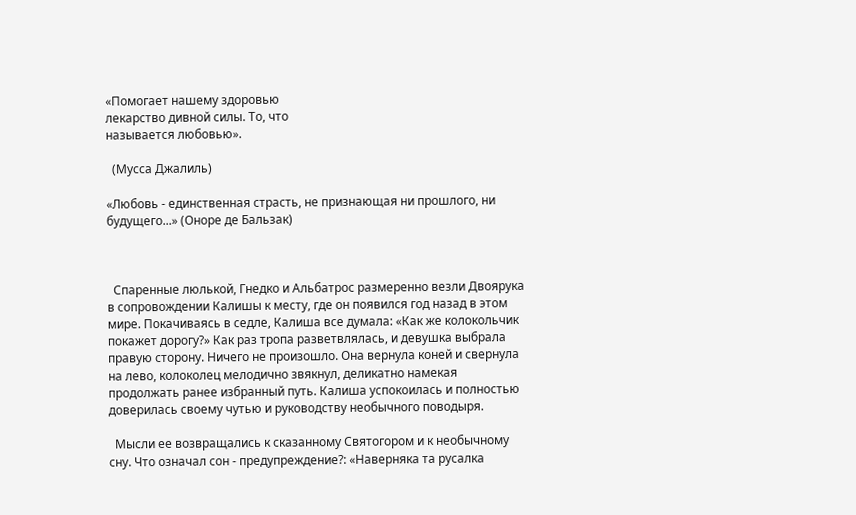«Помогает нашему здоровью                                                                                                                             лекарство дивной силы. То, что                                                                                                                         называется любовью».

  (Мусса Джалиль)

«Любовь - единственная страсть, не признающая ни прошлого, ни будущего...» (Оноре де Бальзак)



  Спаренные люлькой, Гнедко и Альбатрос размеренно везли Двоярука в сопровождении Калишы к месту, где он появился год назад в этом мире. Покачиваясь в седле, Калиша все думала: «Как же колокольчик покажет дорогу?» Как раз тропа разветвлялась, и девушка выбрала правую сторону. Ничего не произошло. Она вернула коней и свернула на лево, колоколец мелодично звякнул, деликатно намекая продолжать ранее избранный путь. Калиша успокоилась и полностью доверилась своему чутью и руководству необычного поводыря.

  Мысли ее возвращались к сказанному Святогором и к необычному сну. Что означал сон - предупреждение?: «Наверняка та русалка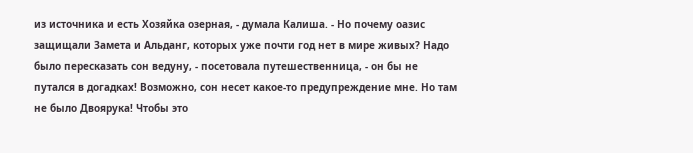из источника и есть Хозяйка озерная, - думала Калиша. - Но почему оазис защищали Замета и Альданг, которых уже почти год нет в мире живых? Надо было пересказать сон ведуну, - посетовала путешественница, - он бы не путался в догадках! Возможно, сон несет какое-то предупреждение мне. Но там не было Двоярука! Чтобы это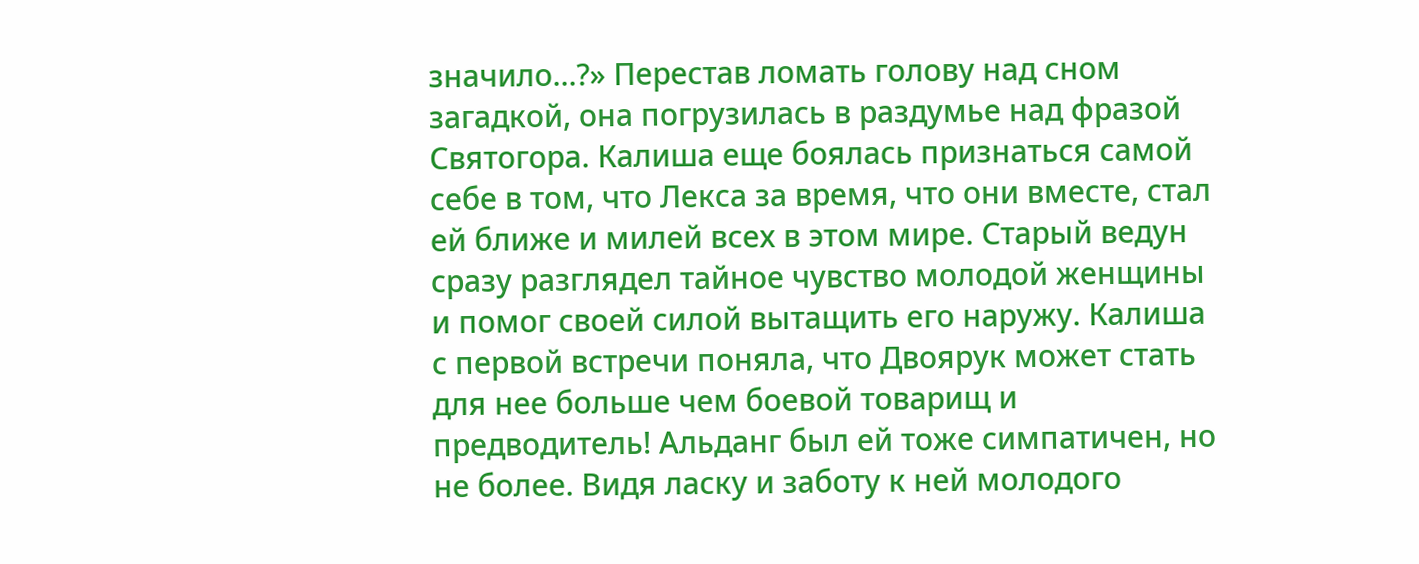значило...?» Перестав ломать голову над сном загадкой, она погрузилась в раздумье над фразой Святогора. Калиша еще боялась признаться самой себе в том, что Лекса за время, что они вместе, стал ей ближе и милей всех в этом мире. Старый ведун сразу разглядел тайное чувство молодой женщины и помог своей силой вытащить его наружу. Калиша с первой встречи поняла, что Двоярук может стать для нее больше чем боевой товарищ и предводитель! Альданг был ей тоже симпатичен, но не более. Видя ласку и заботу к ней молодого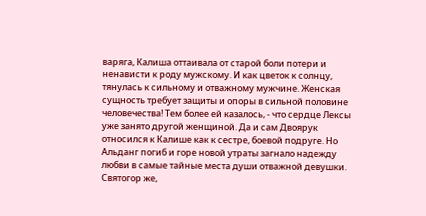варяга, Калиша оттаивала от старой боли потери и ненависти к роду мужскому. И как цветок к солнцу, тянулась к сильному и отважному мужчине. Женская сущность требует защиты и опоры в сильной половине человечества! Тем более ей казалось, - что сердце Лексы уже занято другой женщиной. Да и сам Двоярук относился к Калише как к сестре, боевой подруге. Но Альданг погиб и горе новой утраты загнало надежду любви в самые тайные места души отважной девушки. Святогор же,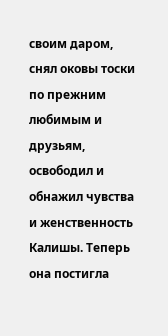своим даром, снял оковы тоски по прежним любимым и друзьям, освободил и обнажил чувства и женственность Калишы. Теперь она постигла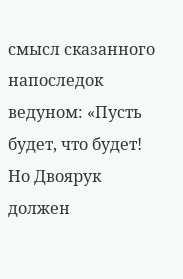смысл сказанного напоследок ведуном: «Пусть будет, что будет! Но Двоярук должен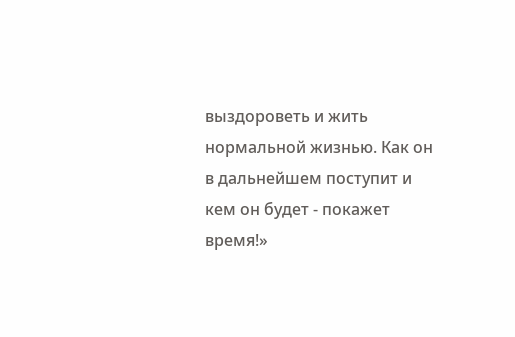выздороветь и жить нормальной жизнью. Как он в дальнейшем поступит и кем он будет - покажет время!»